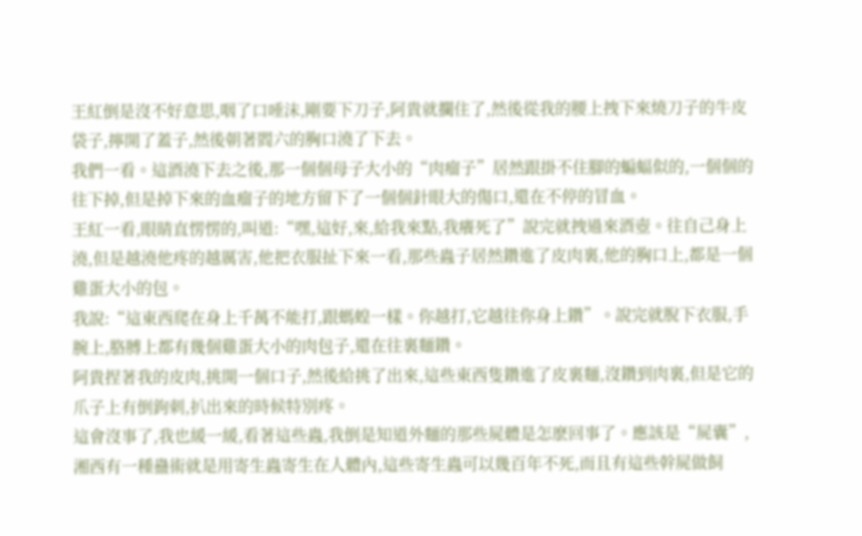王紅倒是沒不好意思,咽了口唾沫,剛要下刀子,阿貴就攔住了,然後從我的腰上拽下來燒刀子的牛皮袋子,擰開了蓋子,然後朝著閻六的胸口澆了下去。
我們一看。這酒澆下去之後,那一個個母子大小的“肉瘤子”居然跟掛不住腳的蝙蝠似的,一個個的往下掉,但是掉下來的血瘤子的地方留下了一個個針眼大的傷口,還在不停的冒血。
王紅一看,眼睛直愣愣的,叫道:“嘿,這好,來,給我來點,我癢死了”說完就拽過來酒壺。往自己身上澆,但是越澆他疼的越厲害,他把衣服扯下來一看,那些蟲子居然鑽進了皮肉裏,他的胸口上,都是一個雞蛋大小的包。
我說:“這東西爬在身上千萬不能打,跟螞蝗一樣。你越打,它越往你身上鑽”。說完就脫下衣服,手腕上,胳膊上都有幾個雞蛋大小的肉包子,還在往裏麵鑽。
阿貴捏著我的皮肉,挑開一個口子,然後給挑了出來,這些東西隻鑽進了皮裏麵,沒鑽到肉裏,但是它的爪子上有倒鉤刺,扒出來的時候特別疼。
這會沒事了,我也緩一緩,看著這些蟲,我倒是知道外麵的那些屍體是怎麽回事了。應該是“屍囊”,湘西有一種蠱術就是用寄生蟲寄生在人體內,這些寄生蟲可以幾百年不死,而且有這些幹屍做飼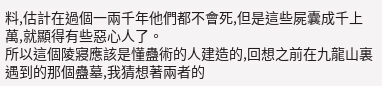料,估計在過個一兩千年他們都不會死,但是這些屍囊成千上萬,就顯得有些惡心人了。
所以這個陵寢應該是懂蠱術的人建造的,回想之前在九龍山裏遇到的那個蠱墓,我猜想著兩者的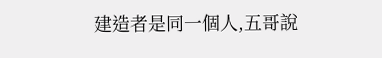建造者是同一個人,五哥說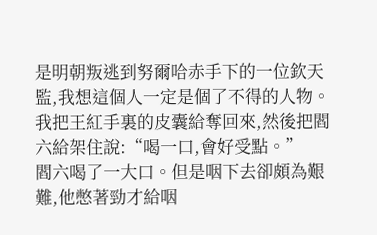是明朝叛逃到努爾哈赤手下的一位欽天監,我想這個人一定是個了不得的人物。
我把王紅手裏的皮囊給奪回來,然後把閻六給架住說:“喝一口,會好受點。”
閻六喝了一大口。但是咽下去卻頗為艱難,他憋著勁才給咽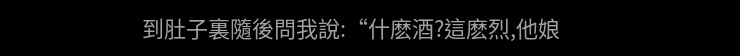到肚子裏隨後問我說:“什麽酒?這麽烈,他娘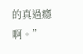的真過癮啊。”